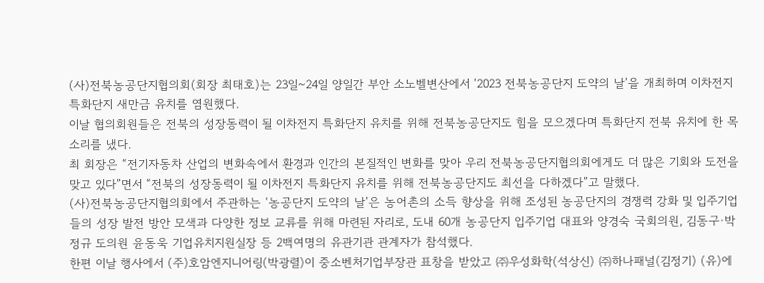(사)전북농공단지협의회(회장 최태호)는 23일~24일 양일간 부안 소노벨변산에서 ‘2023 전북농공단지 도약의 날’을 개최하며 이차전지 특화단지 새만금 유치를 염원했다.
이날 협의회원들은 전북의 성장동력이 될 이차전지 특화단지 유치를 위해 전북농공단지도 힘을 모으겠다며 특화단지 전북 유치에 한 목소리를 냈다.
최 회장은 “전기자동차 산업의 변화속에서 환경과 인간의 본질적인 변화를 맞아 우리 전북농공단지협의회에게도 더 많은 기회와 도전을 맞고 있다”면서 “전북의 성장동력이 될 이차전지 특화단지 유치를 위해 전북농공단지도 최선을 다하겠다”고 말했다.
(사)전북농공단지협의회에서 주관하는 ‘농공단지 도약의 날’은 농어촌의 소득 향상을 위해 조성된 농공단지의 경쟁력 강화 및 입주기업들의 성장 발전 방안 모색과 다양한 정보 교류를 위해 마련된 자리로, 도내 60개 농공단지 입주기업 대표와 양경숙 국회의원, 김동구·박정규 도의원 윤동욱 기업유치지원실장 등 2백여명의 유관기관 관계자가 참석했다.
한편 이날 행사에서 (주)호암엔지니어링(박광렬)이 중소벤처기업부장관 표창을 받았고 ㈜우성화학(석상신) ㈜하나패널(김정기) (유)에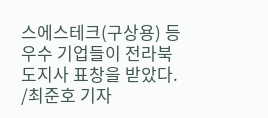스에스테크(구상용) 등 우수 기업들이 전라북도지사 표창을 받았다.
/최준호 기자